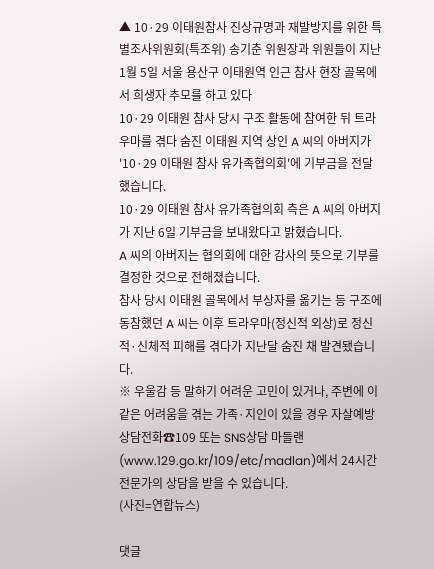▲ 10·29 이태원참사 진상규명과 재발방지를 위한 특별조사위원회(특조위) 송기춘 위원장과 위원들이 지난 1월 5일 서울 용산구 이태원역 인근 참사 현장 골목에서 희생자 추모를 하고 있다
10·29 이태원 참사 당시 구조 활동에 참여한 뒤 트라우마를 겪다 숨진 이태원 지역 상인 A 씨의 아버지가 '10·29 이태원 참사 유가족협의회'에 기부금을 전달했습니다.
10·29 이태원 참사 유가족협의회 측은 A 씨의 아버지가 지난 6일 기부금을 보내왔다고 밝혔습니다.
A 씨의 아버지는 협의회에 대한 감사의 뜻으로 기부를 결정한 것으로 전해졌습니다.
참사 당시 이태원 골목에서 부상자를 옮기는 등 구조에 동참했던 A 씨는 이후 트라우마(정신적 외상)로 정신적·신체적 피해를 겪다가 지난달 숨진 채 발견됐습니다.
※ 우울감 등 말하기 어려운 고민이 있거나, 주변에 이 같은 어려움을 겪는 가족·지인이 있을 경우 자살예방 상담전화☎109 또는 SNS상담 마들랜(www.129.go.kr/109/etc/madlan)에서 24시간 전문가의 상담을 받을 수 있습니다.
(사진=연합뉴스)

댓글